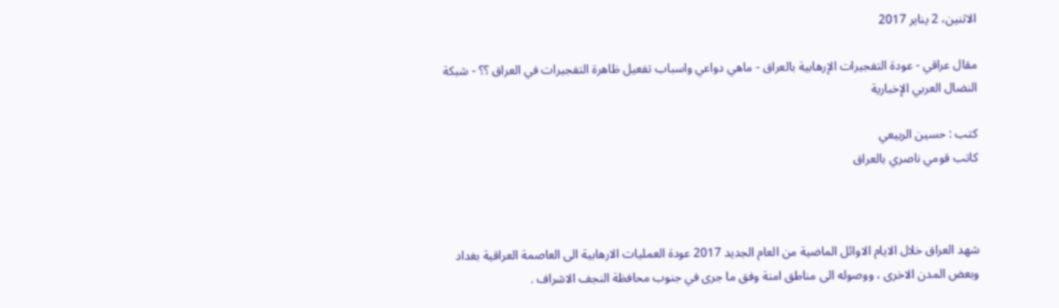الاثنين، 2 يناير 2017

مقال عراقي - عودة التفجيرات الإرهابية بالعراق - ماهي دواعي واسباب تفعيل ظاهرة التفجيرات في العراق ؟؟ - شبكة النضال العربي الإخبارية

كتب : حسين الربيعي
كاتب قومي ناصري بالعراق



شهد العراق خلال الايام الاوائل الماضية من العام الجديد 2017 عودة العمليات الارهابية الى العاصمة العراقية بغداد وبعض المدن الاخرى ، ووصوله الى مناطق امنة وفق ما جرى في جنوب محافظة النجف الاشراف .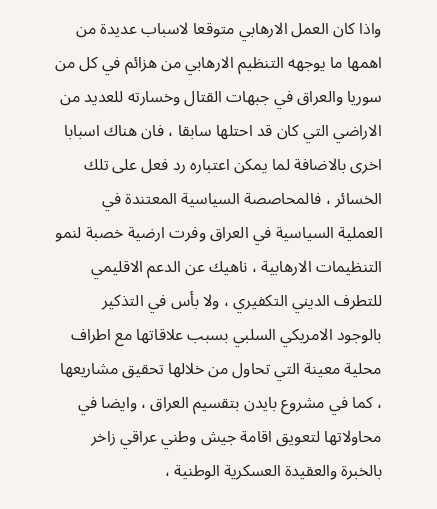واذا كان العمل الارهابي متوقعا لاسباب عديدة من اهمها ما يوجهه التنظيم الارهابي من هزائم في كل من سوريا والعراق في جبهات القتال وخسارته للعديد من الاراضي التي كان قد احتلها سابقا ، فان هناك اسبابا اخرى بالاضافة لما يمكن اعتباره رد فعل على تلك الخسائر ، فالمحاصصة السياسية المعتندة في العملية السياسية في العراق وفرت ارضية خصبة لنمو التنظيمات الارهابية ، ناهيك عن الدعم الاقليمي للتطرف الديني التكفيري ، ولا بأس في التذكير بالوجود الامريكي السلبي بسبب علاقاتها مع اطراف محلية معينة التي تحاول من خلالها تحقيق مشاريعها ، كما في مشروع بايدن بتقسيم العراق ، وايضا في محاولاتها لتعويق اقامة جيش وطني عراقي زاخر بالخبرة والعقيدة العسكرية الوطنية ،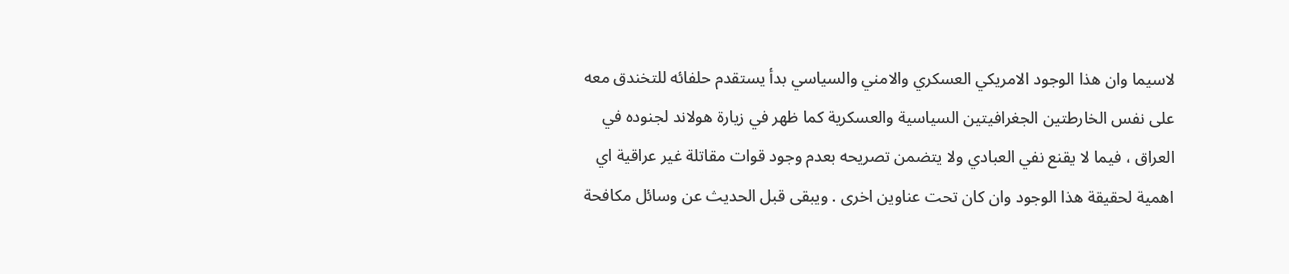لاسيما وان هذا الوجود الامريكي العسكري والامني والسياسي بدأ يستقدم حلفائه للتخندق معه على نفس الخارطتين الجغرافيتين السياسية والعسكرية كما ظهر في زيارة هولاند لجنوده في العراق ، فيما لا يقنع نفي العبادي ولا يتضمن تصريحه بعدم وجود قوات مقاتلة غير عراقية اي اهمية لحقيقة هذا الوجود وان كان تحت عناوين اخرى . ويبقى قبل الحديث عن وسائل مكافحة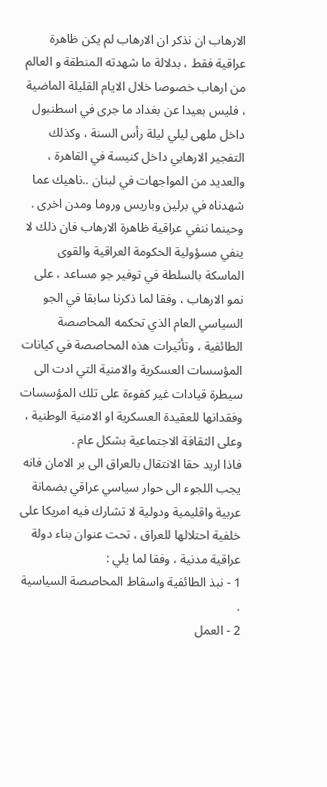الارهاب ان نذكر ان الارهاب لم يكن ظاهرة عراقية فقط ، بدلالة ما شهدته المنطقة و العالم من ارهاب خصوصا خلال الايام القليلة الماضية ، فليس بعيدا عن بغداد ما جرى في اسطنبول داخل ملهى ليلي ليلة رأس السنة ، وكذلك التفجير الارهابي داخل كنيسة في القاهرة ، والعديد من المواجهات في لبنان ..ناهيك عما شهدناه في برلين وباريس وروما ومدن اخرى . وحينما ننفي عراقية ظاهرة الارهاب فان ذلك لا ينفي مسؤولية الحكومة العراقية والقوى الماسكة بالسلطة في توفير جو مساعد ، على نمو الارهاب ، وفقا لما ذكرنا سابقا في الجو السياسي العام الذي تحكمه المحاصصة الطائفية ، وتأثيرات هذه المحاصصة في كيانات المؤسسات العسكرية والامنية التي ادت الى سيطرة قيادات غير كفوءة على تلك المؤسسات وفقدانها للعقيدة العسكرية او الامنية الوطنية ، وعلى الثقافة الاجتماعية بشكل عام .
فاذا اريد حقا الانتقال بالعراق الى بر الامان فانه يجب اللجوء الى حوار سياسي عراقي بضمانة عربية واقليمية ودولية لا تشارك فيه امريكا على خلفية احتلالها للعراق ، تحت عنوان بناء دولة عراقية مدنية ، وفقا لما يلي :
1 - نبذ الطائفية واسقاط المحاصصة السياسية .
2 - العمل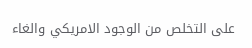على التخلص من الوجود الامريكي والغاء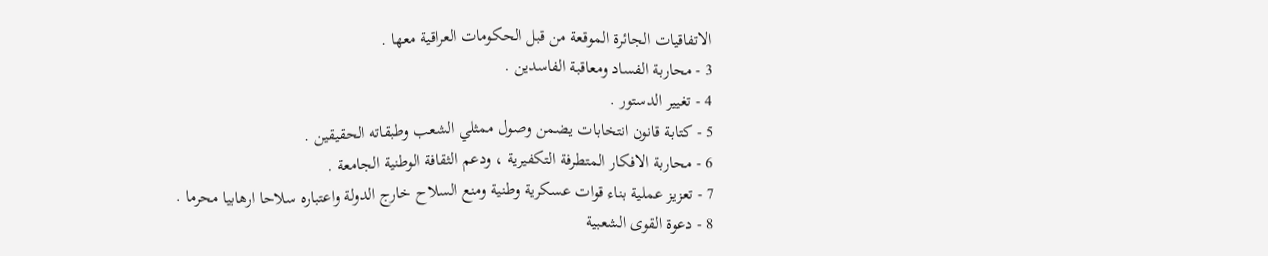الاتفاقيات الجائرة الموقعة من قبل الحكومات العراقية معها .
3 - محاربة الفساد ومعاقبة الفاسدين .
4 - تغيير الدستور .
5 - كتابة قانون انتخابات يضمن وصول ممثلي الشعب وطبقاته الحقيقين .
6 - محاربة الافكار المتطرفة التكفيرية ، ودعم الثقافة الوطنية الجامعة .
7 - تعزيز عملية بناء قوات عسكرية وطنية ومنع السلاح خارج الدولة واعتباره سلاحا ارهابيا محرما .
8 - دعوة القوى الشعبية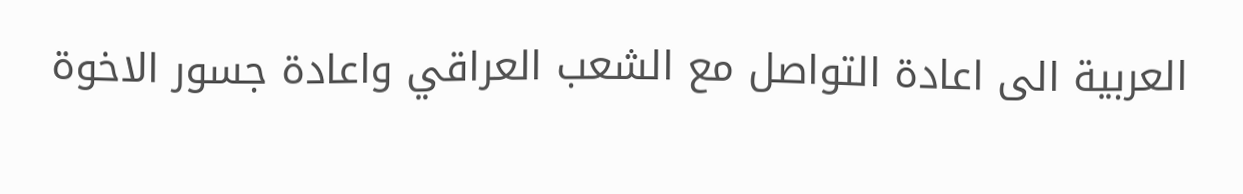العربية الى اعادة التواصل مع الشعب العراقي واعادة جسور الاخوة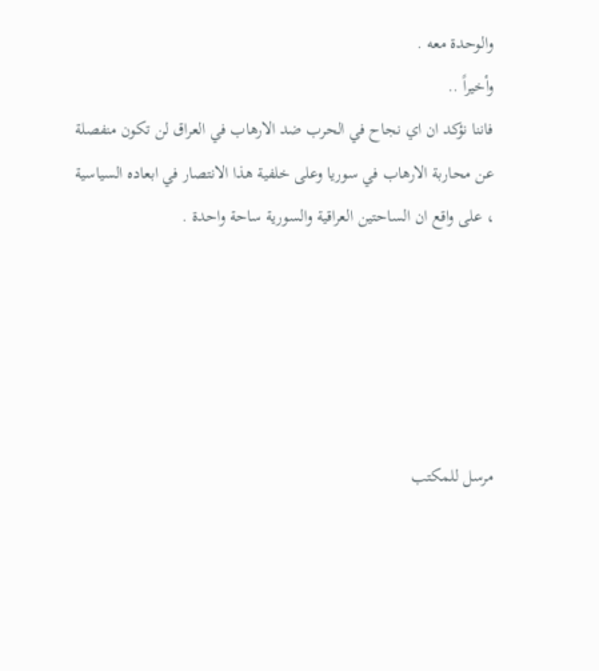والوحدة معه .
وأخيراً ..
فاننا نؤكد ان اي نجاح في الحرب ضد الارهاب في العراق لن تكون منفصلة عن محاربة الارهاب في سوريا وعلى خلفية هذا الانتصار في ابعاده السياسية ، على واقع ان الساحتين العراقية والسورية ساحة واحدة .





مرسل للمكتب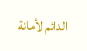الدائم لأمانة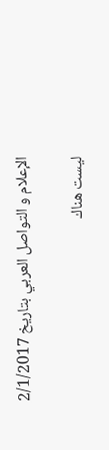الإعلام و التواصل العربي بتاريخ 2/1/2017

ليست هناك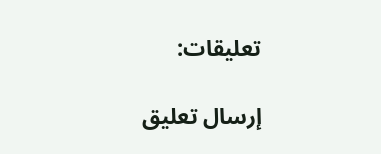تعليقات:

إرسال تعليق